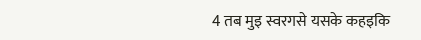4 तब मुइ स्वरगसे यसके कहइकि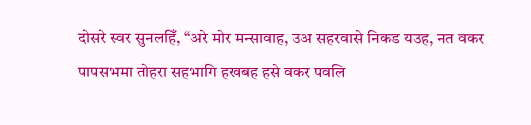दोसरे स्वर सुनलहिँ, “अरे मोर मन्सावाह, उअ सहरवासे निकड यउह, नत वकर पापसभमा तोहरा सहभागि हखबह हसे वकर पवलि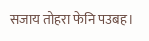सजाय तोहरा फेनि पउबह।